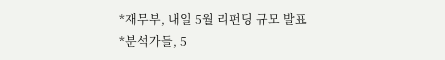*재무부, 내일 5월 리펀딩 규모 발표
*분석가들, 5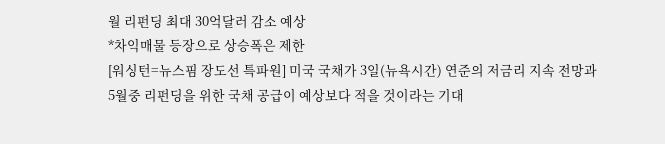월 리펀딩 최대 30억달러 감소 예상
*차익매물 등장으로 상승폭은 제한
[워싱턴=뉴스핌 장도선 특파원] 미국 국채가 3일(뉴욕시간) 연준의 저금리 지속 전망과 5월중 리펀딩을 위한 국채 공급이 예상보다 적을 것이라는 기대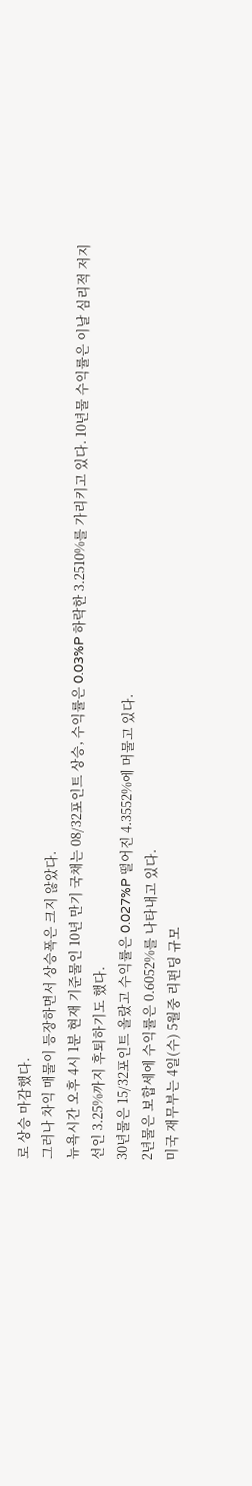로 상승 마감했다.
그러나 차익 매물이 등장하면서 상승폭은 크지 않았다.
뉴욕시간 오후 4시 1분 현재 기준물인 10년 만기 국채는 08/32포인트 상승, 수익률은 0.03%P 하락한 3.2510%를 가리키고 있다. 10년물 수익률은 이날 심리적 저지선인 3.25%까지 후퇴하기도 했다.
30년물은 15/32포인트 올랐고 수익률은 0.027%P 떨어진 4.3552%에 머물고 있다.
2년물은 보합세에 수익률은 0.6052%를 나타내고 있다.
미국 재무부는 4일(수) 5월중 리펀딩 규모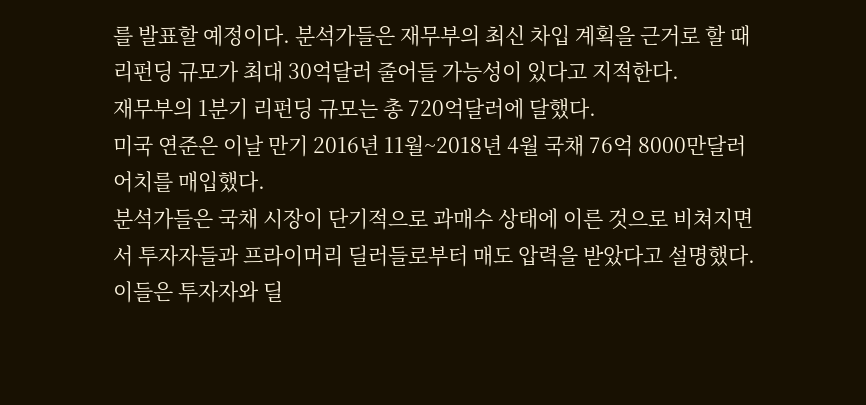를 발표할 예정이다. 분석가들은 재무부의 최신 차입 계획을 근거로 할 때 리펀딩 규모가 최대 30억달러 줄어들 가능성이 있다고 지적한다.
재무부의 1분기 리펀딩 규모는 총 720억달러에 달했다.
미국 연준은 이날 만기 2016년 11월~2018년 4월 국채 76억 8000만달러 어치를 매입했다.
분석가들은 국채 시장이 단기적으로 과매수 상태에 이른 것으로 비쳐지면서 투자자들과 프라이머리 딜러들로부터 매도 압력을 받았다고 설명했다. 이들은 투자자와 딜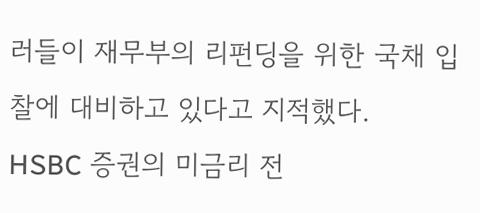러들이 재무부의 리펀딩을 위한 국채 입찰에 대비하고 있다고 지적했다.
HSBC 증권의 미금리 전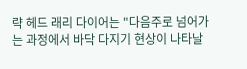략 헤드 래리 다이어는 "다음주로 넘어가는 과정에서 바닥 다지기 현상이 나타날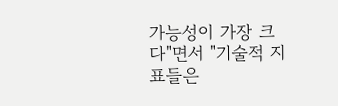가능성이 가장 크다"면서 "기술적 지표들은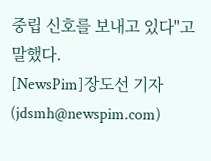중립 신호를 보내고 있다"고 말했다.
[NewsPim]장도선 기자 (jdsmh@newspim.com)